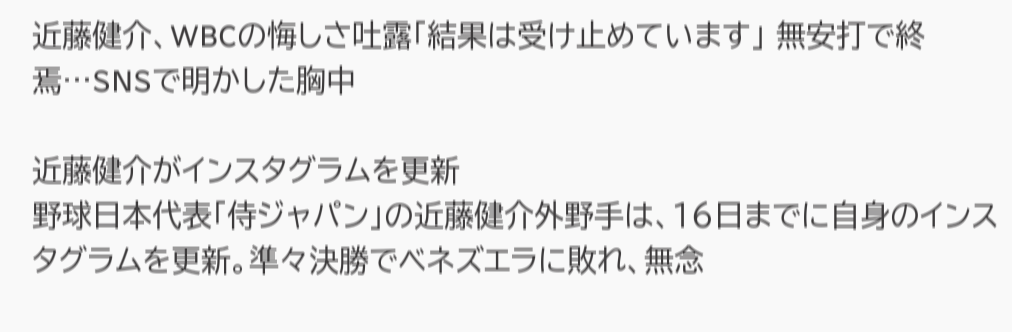近藤健介、WBCの悔しさ吐露「結果は受け止めています」 無安打で終焉…SNSで明かした胸中

近藤健介がインスタグラムを更新
野球日本代表「侍ジャパン」の近藤健介外野手は、16日までに自身のインスタグラムを更新。準々決勝でベネズエラに敗れ、無念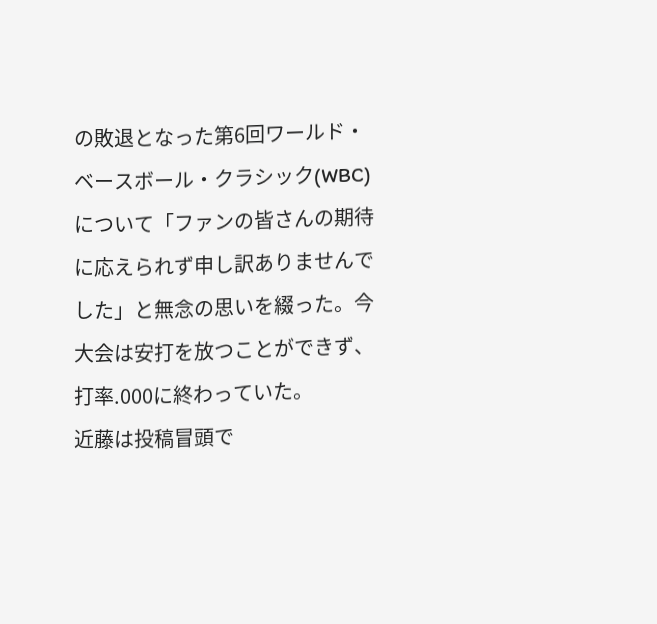の敗退となった第6回ワールド・ベースボール・クラシック(WBC)について「ファンの皆さんの期待に応えられず申し訳ありませんでした」と無念の思いを綴った。今大会は安打を放つことができず、打率.000に終わっていた。
近藤は投稿冒頭で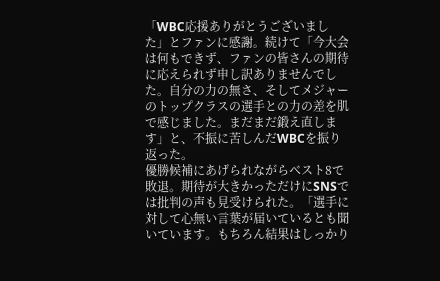「WBC応援ありがとうございました」とファンに感謝。続けて「今大会は何もできず、ファンの皆さんの期待に応えられず申し訳ありませんでした。自分の力の無さ、そしてメジャーのトップクラスの選手との力の差を肌で感じました。まだまだ鍛え直します」と、不振に苦しんだWBCを振り返った。
優勝候補にあげられながらベスト8で敗退。期待が大きかっただけにSNSでは批判の声も見受けられた。「選手に対して心無い言葉が届いているとも聞いています。もちろん結果はしっかり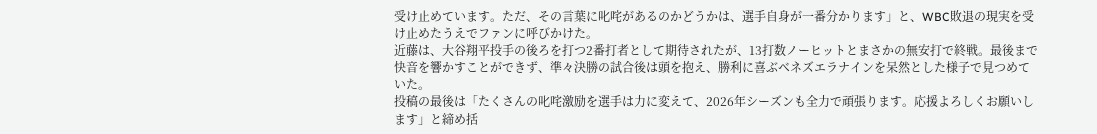受け止めています。ただ、その言葉に叱咤があるのかどうかは、選手自身が一番分かります」と、WBC敗退の現実を受け止めたうえでファンに呼びかけた。
近藤は、大谷翔平投手の後ろを打つ2番打者として期待されたが、13打数ノーヒットとまさかの無安打で終戦。最後まで快音を響かすことができず、準々決勝の試合後は頭を抱え、勝利に喜ぶベネズエラナインを呆然とした様子で見つめていた。
投稿の最後は「たくさんの叱咤激励を選手は力に変えて、2026年シーズンも全力で頑張ります。応援よろしくお願いします」と締め括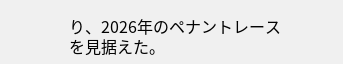り、2026年のペナントレースを見据えた。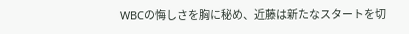WBCの悔しさを胸に秘め、近藤は新たなスタートを切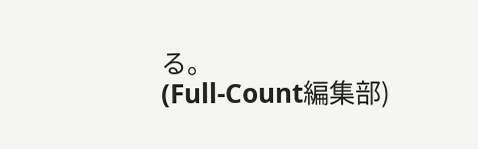る。
(Full-Count編集部)